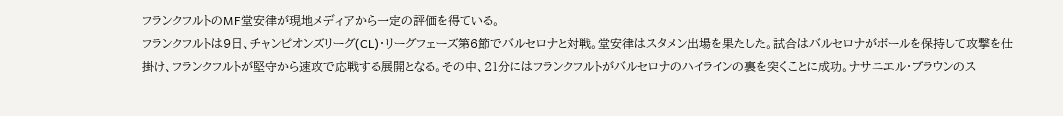フランクフルトのMF堂安律が現地メディアから一定の評価を得ている。
フランクフルトは9日、チャンピオンズリーグ(CL)・リーグフェーズ第6節でバルセロナと対戦。堂安律はスタメン出場を果たした。試合はバルセロナがボールを保持して攻撃を仕掛け、フランクフルトが堅守から速攻で応戦する展開となる。その中、21分にはフランクフルトがバルセロナのハイラインの裏を突くことに成功。ナサニエル・ブラウンのス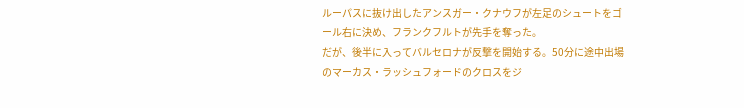ルーパスに抜け出したアンスガー・クナウフが左足のシュートをゴール右に決め、フランクフルトが先手を奪った。
だが、後半に入ってバルセロナが反撃を開始する。50分に途中出場のマーカス・ラッシュフォードのクロスをジ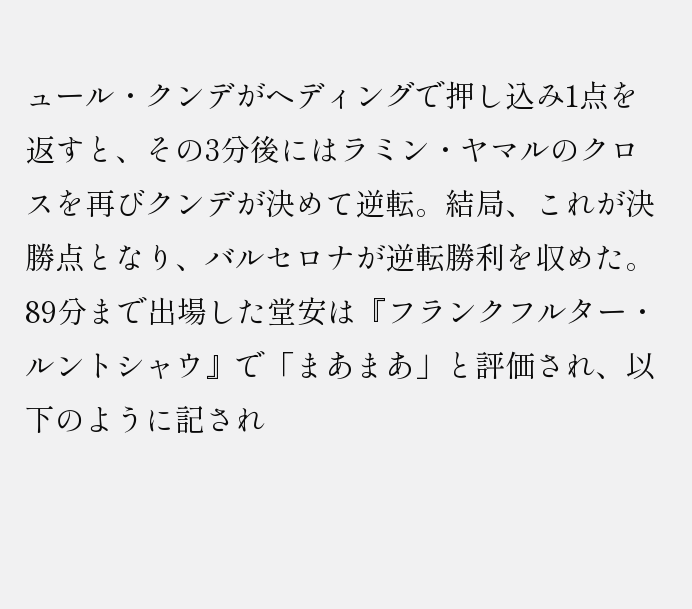ュール・クンデがヘディングで押し込み1点を返すと、その3分後にはラミン・ヤマルのクロスを再びクンデが決めて逆転。結局、これが決勝点となり、バルセロナが逆転勝利を収めた。
89分まで出場した堂安は『フランクフルター・ルントシャウ』で「まあまあ」と評価され、以下のように記され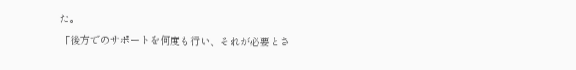た。
「後方でのサポートを何度も行い、それが必要とさ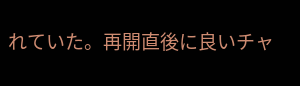れていた。再開直後に良いチャ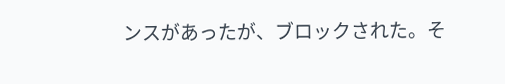ンスがあったが、ブロックされた。そ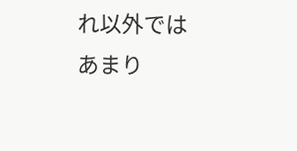れ以外ではあまり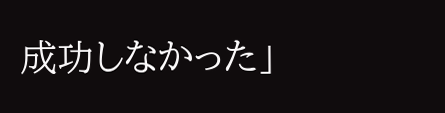成功しなかった」